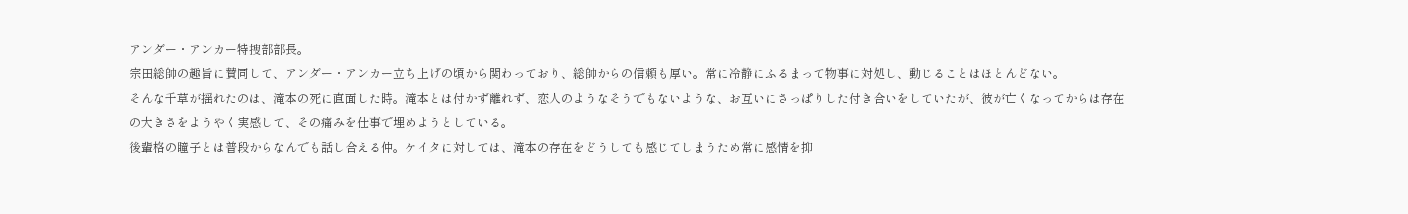アンダー・アンカー特捜部部長。
宗田総帥の趣旨に賛同して、アンダー・アンカー立ち上げの頃から関わっており、総帥からの信頼も厚い。常に冷静にふるまって物事に対処し、動じることはほとんどない。
そんな千草が揺れたのは、滝本の死に直面した時。滝本とは付かず離れず、恋人のようなそうでもないような、お互いにさっぱりした付き合いをしていたが、彼が亡くなってからは存在の大きさをようやく実感して、その痛みを仕事で埋めようとしている。
後輩格の瞳子とは普段からなんでも話し合える仲。ケイタに対しては、滝本の存在をどうしても感じてしまうため常に感情を抑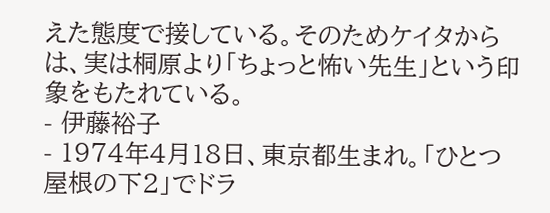えた態度で接している。そのためケイタからは、実は桐原より「ちょっと怖い先生」という印象をもたれている。
- 伊藤裕子
- 1974年4月18日、東京都生まれ。「ひとつ屋根の下2」でドラ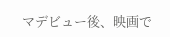マデビュー後、映画で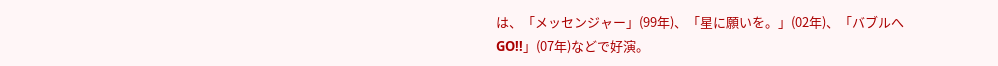は、「メッセンジャー」(99年)、「星に願いを。」(02年)、「バブルへGO!!」(07年)などで好演。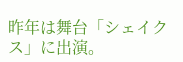昨年は舞台「シェイクス」に出演。